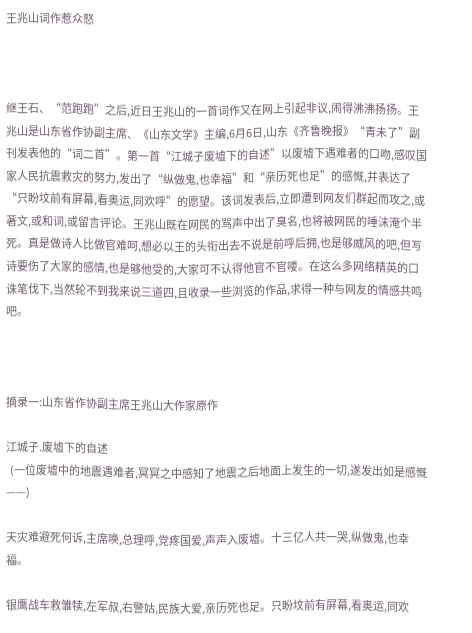王兆山词作惹众怒



继王石、“范跑跑”之后,近日王兆山的一首词作又在网上引起非议,闹得沸沸扬扬。王兆山是山东省作协副主席、《山东文学》主编,6月6日,山东《齐鲁晚报》“青未了”副刊发表他的“词二首”。第一首“江城子废墟下的自述”以废墟下遇难者的口吻,感叹国家人民抗震救灾的努力,发出了“纵做鬼,也幸福”和“亲历死也足”的感慨,并表达了“只盼坟前有屏幕,看奥运,同欢呼”的愿望。该词发表后,立即遭到网友们群起而攻之,或著文,或和词,或留言评论。王兆山既在网民的骂声中出了臭名,也将被网民的唾沫淹个半死。真是做诗人比做官难呵,想必以王的头衔出去不说是前呼后拥,也是够威风的吧,但写诗要伤了大家的感情,也是够他受的,大家可不认得他官不官喽。在这么多网络精英的口诛笔伐下,当然轮不到我来说三道四,且收录一些浏览的作品,求得一种与网友的情感共鸣吧。



摘录一:山东省作协副主席王兆山大作家原作

江城子.废墟下的自述
  (一位废墟中的地震遇难者,冥冥之中感知了地震之后地面上发生的一切,遂发出如是感慨——)

天灾难避死何诉,主席唤,总理呼,党疼国爱,声声入废墟。十三亿人共一哭,纵做鬼,也幸福。

银鹰战车救雏犊,左军叔,右警姑,民族大爱,亲历死也足。只盼坟前有屏幕,看奥运,同欢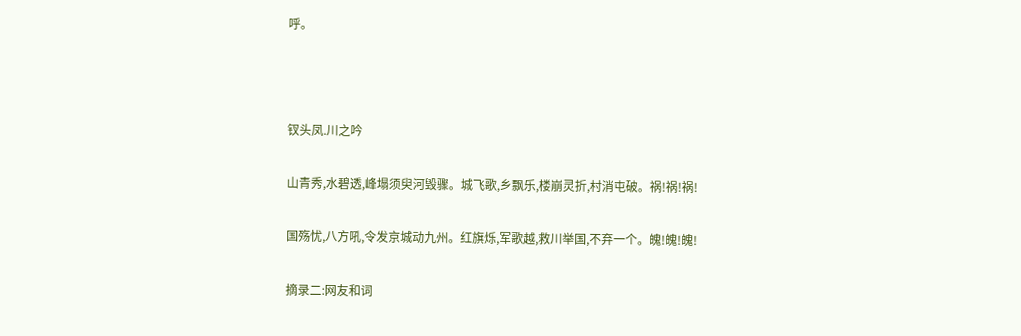呼。



钗头凤.川之吟

山青秀,水碧透,峰塌须臾河毁骤。城飞歌,乡飘乐,楼崩灵折,村消屯破。祸!祸!祸!

国殇忧,八方吼,令发京城动九州。红旗烁,军歌越,救川举国,不弃一个。魄!魄!魄!

摘录二:网友和词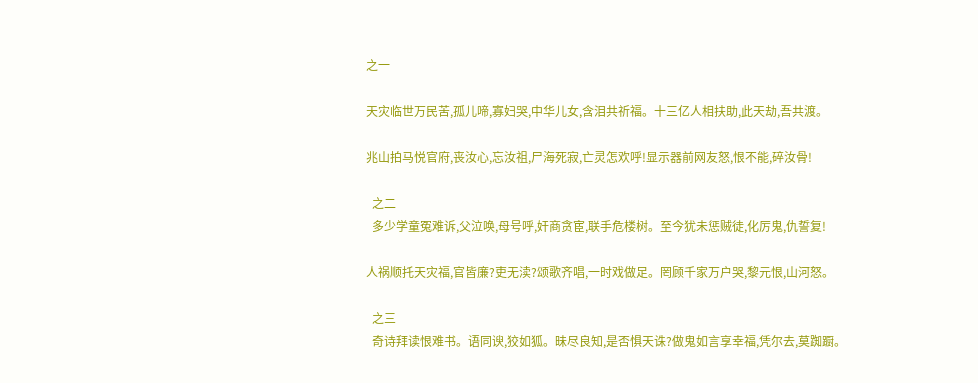之一

天灾临世万民苦,孤儿啼,寡妇哭,中华儿女,含泪共祈福。十三亿人相扶助,此天劫,吾共渡。

兆山拍马悦官府,丧汝心,忘汝祖,尸海死寂,亡灵怎欢呼!显示器前网友怒,恨不能,碎汝骨!

  之二
  多少学童冤难诉,父泣唤,母号呼,奸商贪宦,联手危楼树。至今犹未惩贼徒,化厉鬼,仇誓复!

人祸顺托天灾福,官皆廉?吏无渎?颂歌齐唱,一时戏做足。罔顾千家万户哭,黎元恨,山河怒。

  之三
  奇诗拜读恨难书。语同谀,狡如狐。昧尽良知,是否惧天诛?做鬼如言享幸福,凭尔去,莫踟蹰。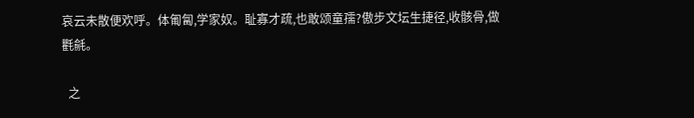哀云未散便欢呼。体匍匐,学家奴。耻寡才疏,也敢颂童孺?傲步文坛生捷径,收骸骨,做氍毹。

  之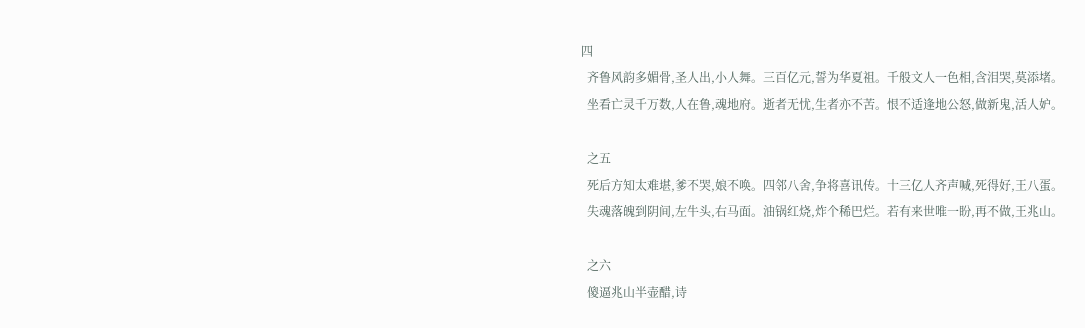四
  齐鲁风韵多媚骨,圣人出,小人舞。三百亿元,誓为华夏祖。千般文人一色相,含泪哭,莫添堵。
  坐看亡灵千万数,人在鲁,魂地府。逝者无忧,生者亦不苦。恨不适逢地公怒,做新鬼,活人妒。

  之五
  死后方知太难堪,爹不哭,娘不唤。四邻八舍,争将喜讯传。十三亿人齐声喊,死得好,王八蛋。
  失魂落魄到阴间,左牛头,右马面。油锅红烧,炸个稀巴烂。若有来世唯一盼,再不做,王兆山。

  之六
  傻逼兆山半壶醋,诗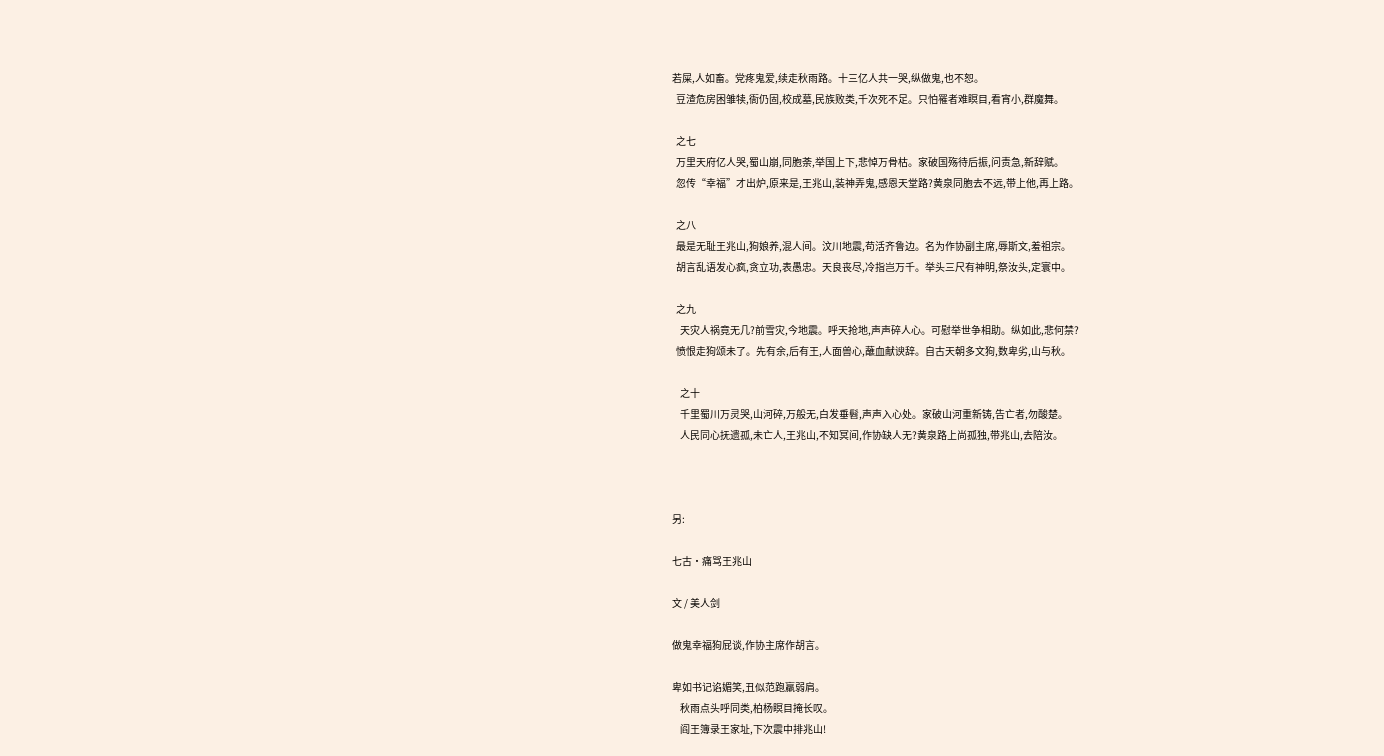若屎,人如畜。党疼鬼爱,续走秋雨路。十三亿人共一哭,纵做鬼,也不恕。
  豆渣危房困雏犊,衙仍固,校成墓,民族败类,千次死不足。只怕罹者难瞑目,看宵小,群魔舞。

  之七
  万里天府亿人哭,蜀山崩,同胞荼,举国上下,悲悼万骨枯。家破国殇待后振,问责急,新辞赋。
  忽传“幸福”才出炉,原来是,王兆山,装神弄鬼,感恩天堂路?黄泉同胞去不远,带上他,再上路。

  之八
  最是无耻王兆山,狗娘养,混人间。汶川地震,苟活齐鲁边。名为作协副主席,辱斯文,羞祖宗。
  胡言乱语发心疯,贪立功,表愚忠。天良丧尽,冷指岂万千。举头三尺有神明,祭汝头,定寰中。

  之九
    天灾人祸竟无几?前雪灾,今地震。呼天抢地,声声碎人心。可慰举世争相助。纵如此,悲何禁?
  愤恨走狗颂未了。先有余,后有王,人面兽心,蘸血献谀辞。自古天朝多文狗,数卑劣,山与秋。

    之十
    千里蜀川万灵哭,山河碎,万般无,白发垂髫,声声入心处。家破山河重新铸,告亡者,勿酸楚。
    人民同心抚遗孤,未亡人,王兆山,不知冥间,作协缺人无?黄泉路上尚孤独,带兆山,去陪汝。



另:

七古·痛骂王兆山

文 / 美人剑

做鬼幸福狗屁谈,作协主席作胡言。

卑如书记谄媚笑,丑似范跑羸弱肩。
    秋雨点头呼同类,柏杨瞑目掩长叹。
    阎王簿录王家址,下次震中排兆山!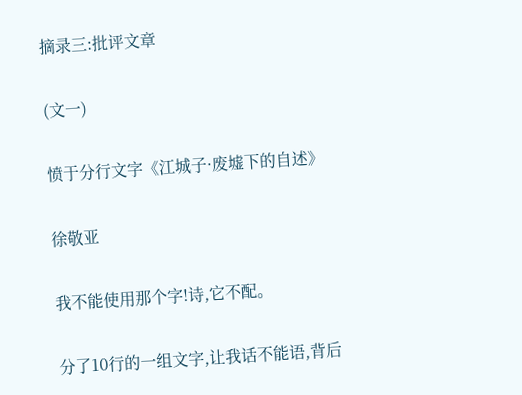摘录三:批评文章

(文一)

愤于分行文字《江城子·废墟下的自述》

徐敬亚

我不能使用那个字!诗,它不配。

分了10行的一组文字,让我话不能语,背后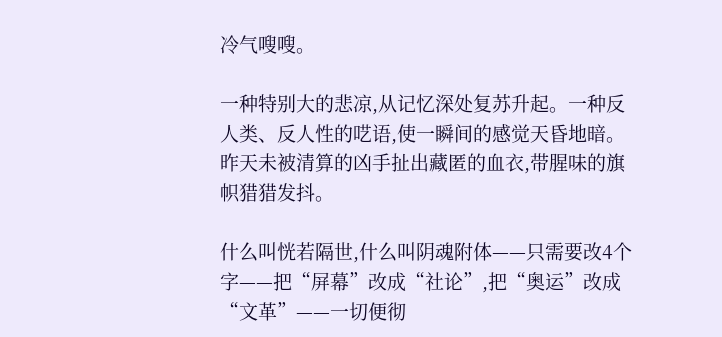冷气嗖嗖。

一种特别大的悲凉,从记忆深处复苏升起。一种反人类、反人性的呓语,使一瞬间的感觉天昏地暗。昨天未被清算的凶手扯出藏匿的血衣,带腥味的旗帜猎猎发抖。

什么叫恍若隔世,什么叫阴魂附体——只需要改4个字——把“屏幕”改成“社论”,把“奥运”改成“文革”——一切便彻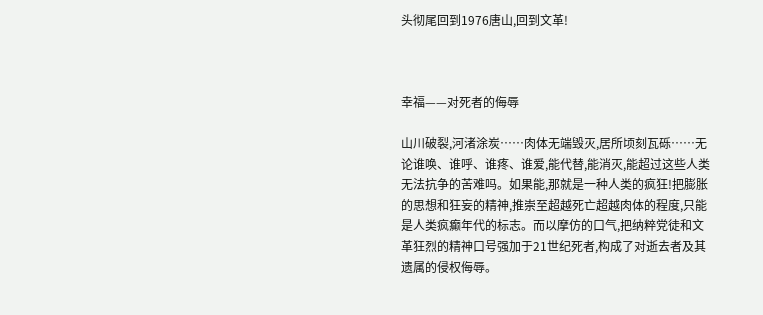头彻尾回到1976唐山,回到文革!



幸福——对死者的侮辱

山川破裂,河渚涂炭……肉体无端毁灭,居所顷刻瓦砾……无论谁唤、谁呼、谁疼、谁爱,能代替,能消灭,能超过这些人类无法抗争的苦难吗。如果能,那就是一种人类的疯狂!把膨胀的思想和狂妄的精神,推崇至超越死亡超越肉体的程度,只能是人类疯癫年代的标志。而以摩仿的口气,把纳粹党徒和文革狂烈的精神口号强加于21世纪死者,构成了对逝去者及其遗属的侵权侮辱。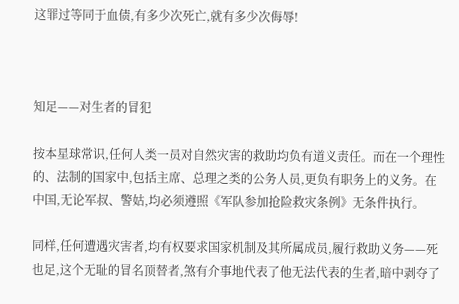这罪过等同于血债,有多少次死亡,就有多少次侮辱!



知足——对生者的冒犯

按本星球常识,任何人类一员对自然灾害的救助均负有道义责任。而在一个理性的、法制的国家中,包括主席、总理之类的公务人员,更负有职务上的义务。在中国,无论军叔、警姑,均必须遵照《军队参加抢险救灾条例》无条件执行。

同样,任何遭遇灾害者,均有权要求国家机制及其所属成员,履行救助义务——死也足,这个无耻的冒名顶替者,煞有介事地代表了他无法代表的生者,暗中剥夺了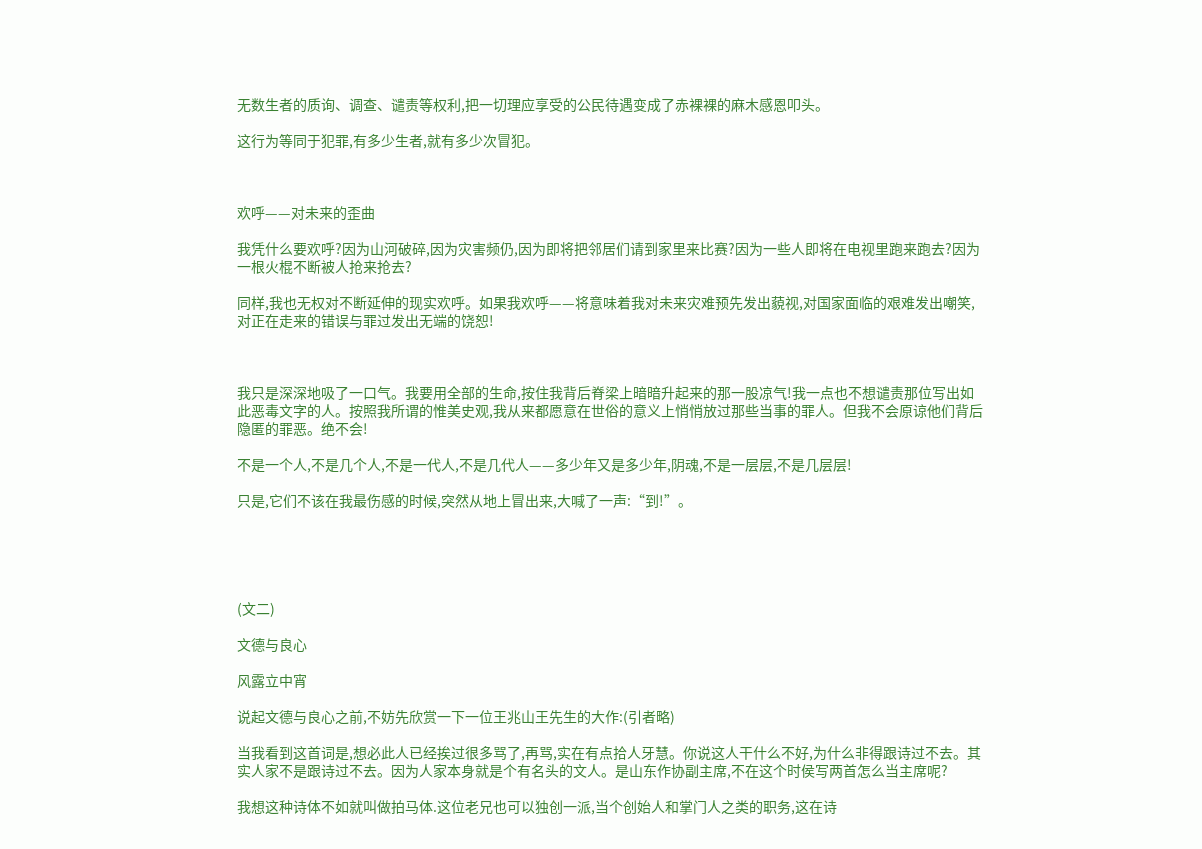无数生者的质询、调查、谴责等权利,把一切理应享受的公民待遇变成了赤裸裸的麻木感恩叩头。

这行为等同于犯罪,有多少生者,就有多少次冒犯。



欢呼——对未来的歪曲

我凭什么要欢呼?因为山河破碎,因为灾害频仍,因为即将把邻居们请到家里来比赛?因为一些人即将在电视里跑来跑去?因为一根火棍不断被人抢来抢去?

同样,我也无权对不断延伸的现实欢呼。如果我欢呼——将意味着我对未来灾难预先发出藐视,对国家面临的艰难发出嘲笑,对正在走来的错误与罪过发出无端的饶恕!



我只是深深地吸了一口气。我要用全部的生命,按住我背后脊梁上暗暗升起来的那一股凉气!我一点也不想谴责那位写出如此恶毒文字的人。按照我所谓的惟美史观,我从来都愿意在世俗的意义上悄悄放过那些当事的罪人。但我不会原谅他们背后隐匿的罪恶。绝不会!

不是一个人,不是几个人,不是一代人,不是几代人——多少年又是多少年,阴魂,不是一层层,不是几层层!

只是,它们不该在我最伤感的时候,突然从地上冒出来,大喊了一声:“到!”。





(文二)

文德与良心

风露立中宵

说起文德与良心之前,不妨先欣赏一下一位王兆山王先生的大作:(引者略)

当我看到这首词是,想必此人已经挨过很多骂了,再骂,实在有点拾人牙慧。你说这人干什么不好,为什么非得跟诗过不去。其实人家不是跟诗过不去。因为人家本身就是个有名头的文人。是山东作协副主席,不在这个时侯写两首怎么当主席呢?

我想这种诗体不如就叫做拍马体.这位老兄也可以独创一派,当个创始人和掌门人之类的职务,这在诗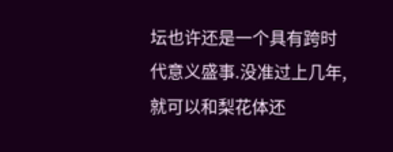坛也许还是一个具有跨时代意义盛事.没准过上几年,就可以和梨花体还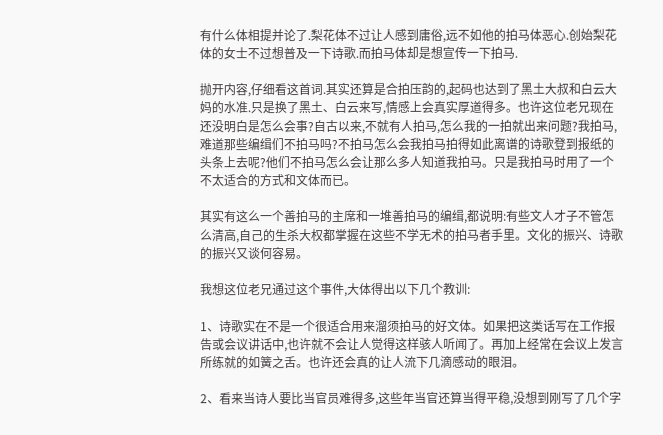有什么体相提并论了.梨花体不过让人感到庸俗,远不如他的拍马体恶心.创始梨花体的女士不过想普及一下诗歌.而拍马体却是想宣传一下拍马.

抛开内容,仔细看这首词.其实还算是合拍压韵的,起码也达到了黑土大叔和白云大妈的水准.只是换了黑土、白云来写,情感上会真实厚道得多。也许这位老兄现在还没明白是怎么会事?自古以来,不就有人拍马,怎么我的一拍就出来问题?我拍马,难道那些编缉们不拍马吗?不拍马怎么会我拍马拍得如此离谱的诗歌登到报纸的头条上去呢?他们不拍马怎么会让那么多人知道我拍马。只是我拍马时用了一个不太适合的方式和文体而已。

其实有这么一个善拍马的主席和一堆善拍马的编缉,都说明:有些文人才子不管怎么清高,自己的生杀大权都掌握在这些不学无术的拍马者手里。文化的振兴、诗歌的振兴又谈何容易。

我想这位老兄通过这个事件,大体得出以下几个教训:

1、诗歌实在不是一个很适合用来溜须拍马的好文体。如果把这类话写在工作报告或会议讲话中,也许就不会让人觉得这样骇人听闻了。再加上经常在会议上发言所练就的如簧之舌。也许还会真的让人流下几滴感动的眼泪。

2、看来当诗人要比当官员难得多,这些年当官还算当得平稳,没想到刚写了几个字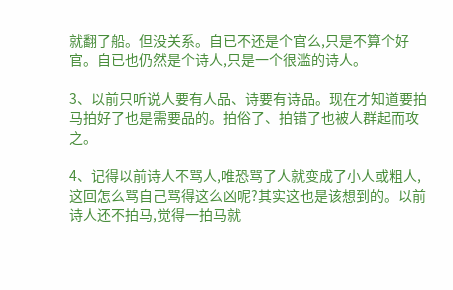就翻了船。但没关系。自已不还是个官么,只是不算个好官。自已也仍然是个诗人,只是一个很滥的诗人。

3、以前只听说人要有人品、诗要有诗品。现在才知道要拍马拍好了也是需要品的。拍俗了、拍错了也被人群起而攻之。

4、记得以前诗人不骂人,唯恐骂了人就变成了小人或粗人,这回怎么骂自己骂得这么凶呢?其实这也是该想到的。以前诗人还不拍马,觉得一拍马就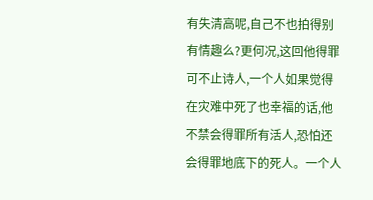有失清高呢,自己不也拍得别有情趣么?更何况,这回他得罪可不止诗人,一个人如果觉得在灾难中死了也幸福的话,他不禁会得罪所有活人,恐怕还会得罪地底下的死人。一个人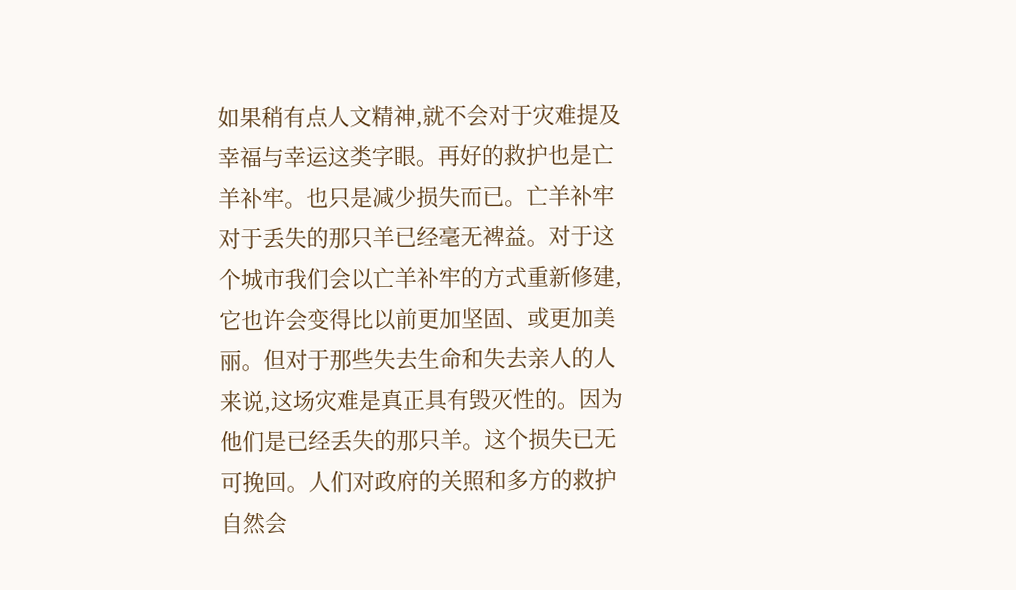如果稍有点人文精神,就不会对于灾难提及幸福与幸运这类字眼。再好的救护也是亡羊补牢。也只是减少损失而已。亡羊补牢对于丢失的那只羊已经毫无裨益。对于这个城市我们会以亡羊补牢的方式重新修建,它也许会变得比以前更加坚固、或更加美丽。但对于那些失去生命和失去亲人的人来说,这场灾难是真正具有毁灭性的。因为他们是已经丢失的那只羊。这个损失已无可挽回。人们对政府的关照和多方的救护自然会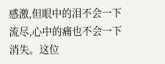感激,但眼中的泪不会一下流尽,心中的痛也不会一下消失。这位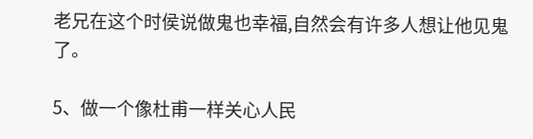老兄在这个时侯说做鬼也幸福,自然会有许多人想让他见鬼了。

5、做一个像杜甫一样关心人民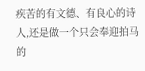疾苦的有文德、有良心的诗人,还是做一个只会奉迎拍马的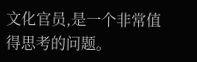文化官员,是一个非常值得思考的问题。